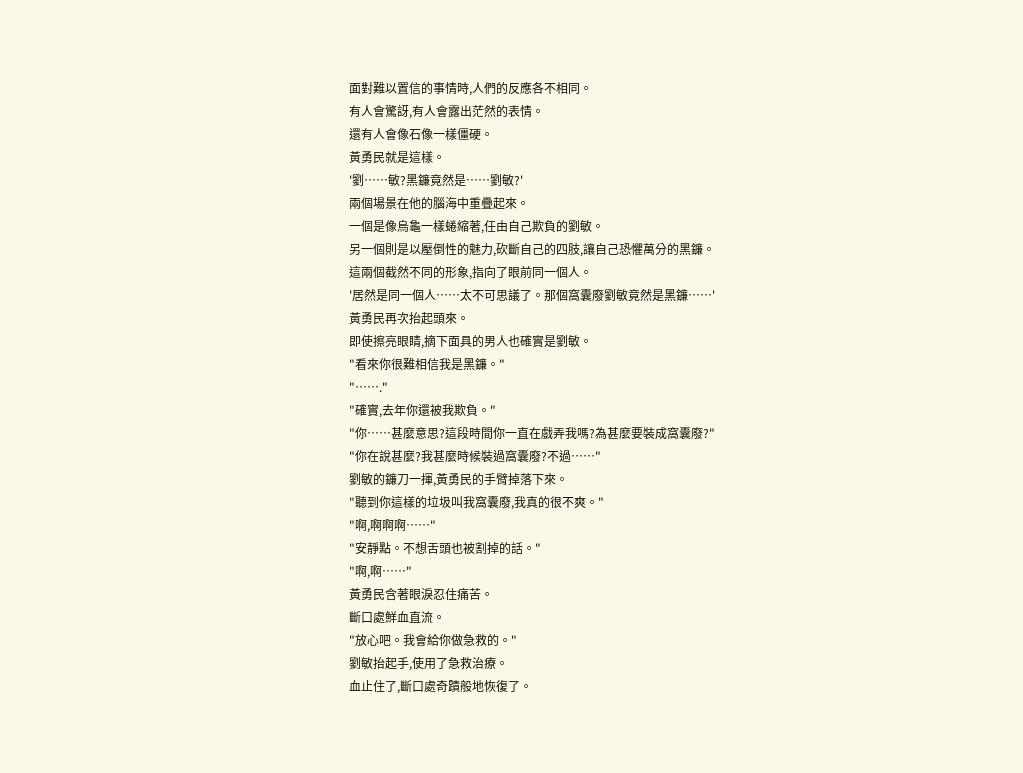面對難以置信的事情時,人們的反應各不相同。
有人會驚訝,有人會露出茫然的表情。
還有人會像石像一樣僵硬。
黃勇民就是這樣。
'劉……敏?黑鐮竟然是……劉敏?'
兩個場景在他的腦海中重疊起來。
一個是像烏龜一樣蜷縮著,任由自己欺負的劉敏。
另一個則是以壓倒性的魅力,砍斷自己的四肢,讓自己恐懼萬分的黑鐮。
這兩個截然不同的形象,指向了眼前同一個人。
'居然是同一個人……太不可思議了。那個窩囊廢劉敏竟然是黑鐮……'
黃勇民再次抬起頭來。
即使擦亮眼睛,摘下面具的男人也確實是劉敏。
"看來你很難相信我是黑鐮。"
"……."
"確實,去年你還被我欺負。"
"你……甚麼意思?這段時間你一直在戲弄我嗎?為甚麼要裝成窩囊廢?"
"你在說甚麼?我甚麼時候裝過窩囊廢?不過……"
劉敏的鐮刀一揮,黃勇民的手臂掉落下來。
"聽到你這樣的垃圾叫我窩囊廢,我真的很不爽。"
"啊,啊啊啊……"
"安靜點。不想舌頭也被割掉的話。"
"啊,啊……"
黃勇民含著眼淚忍住痛苦。
斷口處鮮血直流。
"放心吧。我會給你做急救的。"
劉敏抬起手,使用了急救治療。
血止住了,斷口處奇蹟般地恢復了。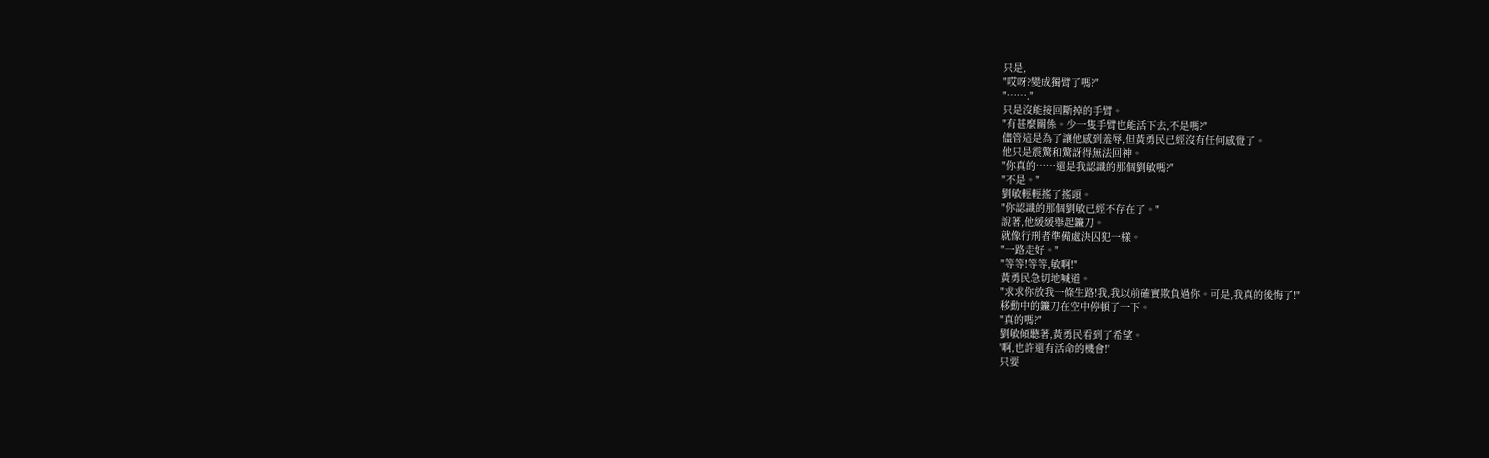只是,
"哎呀?變成獨臂了嗎?"
"……."
只是沒能接回斷掉的手臂。
"有甚麼關係。少一隻手臂也能活下去,不是嗎?"
儘管這是為了讓他感到羞辱,但黃勇民已經沒有任何感覺了。
他只是震驚和驚訝得無法回神。
"你真的……還是我認識的那個劉敏嗎?"
"不是。"
劉敏輕輕搖了搖頭。
"你認識的那個劉敏已經不存在了。"
說著,他緩緩舉起鐮刀。
就像行刑者準備處決囚犯一樣。
"一路走好。"
"等等!等等,敏啊!"
黃勇民急切地喊道。
"求求你放我一條生路!我,我以前確實欺負過你。可是,我真的後悔了!"
移動中的鐮刀在空中停頓了一下。
"真的嗎?"
劉敏傾聽著,黃勇民看到了希望。
'啊,也許還有活命的機會!'
只要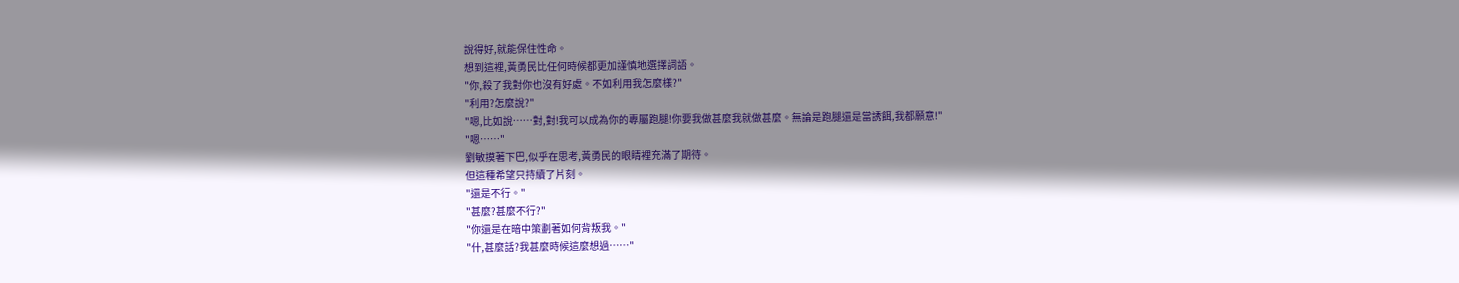說得好,就能保住性命。
想到這裡,黃勇民比任何時候都更加謹慎地選擇詞語。
"你,殺了我對你也沒有好處。不如利用我怎麼樣?"
"利用?怎麼說?"
"嗯,比如說……對,對!我可以成為你的專屬跑腿!你要我做甚麼我就做甚麼。無論是跑腿還是當誘餌,我都願意!"
"嗯……"
劉敏摸著下巴,似乎在思考,黃勇民的眼睛裡充滿了期待。
但這種希望只持續了片刻。
"還是不行。"
"甚麼?甚麼不行?"
"你還是在暗中策劃著如何背叛我。"
"什,甚麼話?我甚麼時候這麼想過……"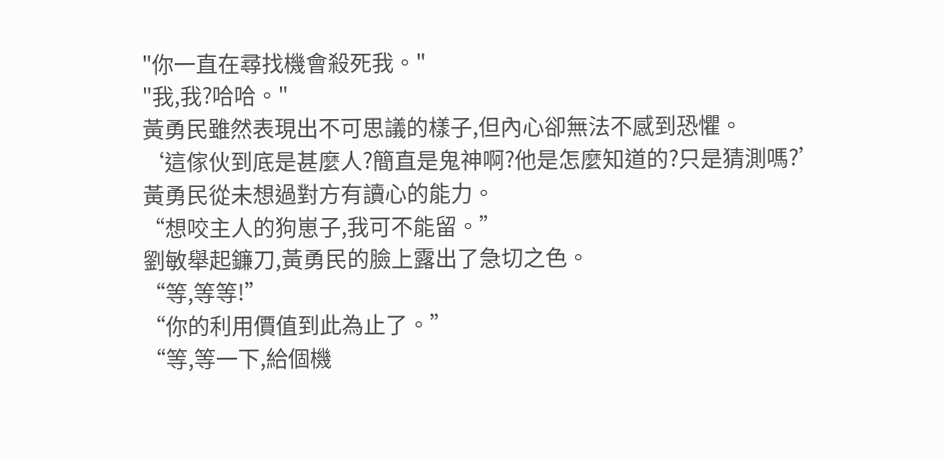"你一直在尋找機會殺死我。"
"我,我?哈哈。"
黃勇民雖然表現出不可思議的樣子,但內心卻無法不感到恐懼。
‘這傢伙到底是甚麼人?簡直是鬼神啊?他是怎麼知道的?只是猜測嗎?’
黃勇民從未想過對方有讀心的能力。
“想咬主人的狗崽子,我可不能留。”
劉敏舉起鐮刀,黃勇民的臉上露出了急切之色。
“等,等等!”
“你的利用價值到此為止了。”
“等,等一下,給個機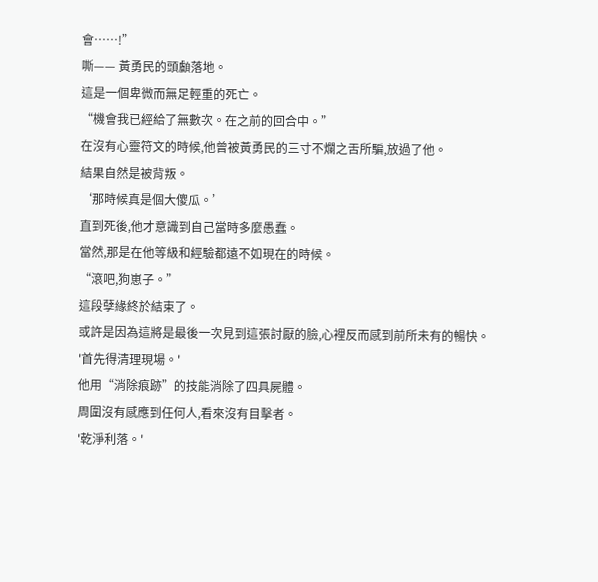會……!”
嘶—— 黃勇民的頭顱落地。
這是一個卑微而無足輕重的死亡。
“機會我已經給了無數次。在之前的回合中。”
在沒有心靈符文的時候,他曾被黃勇民的三寸不爛之舌所騙,放過了他。
結果自然是被背叛。
‘那時候真是個大傻瓜。’
直到死後,他才意識到自己當時多麼愚蠢。
當然,那是在他等級和經驗都遠不如現在的時候。
“滾吧,狗崽子。”
這段孽緣終於結束了。
或許是因為這將是最後一次見到這張討厭的臉,心裡反而感到前所未有的暢快。
'首先得清理現場。'
他用“消除痕跡”的技能消除了四具屍體。
周圍沒有感應到任何人,看來沒有目擊者。
'乾淨利落。'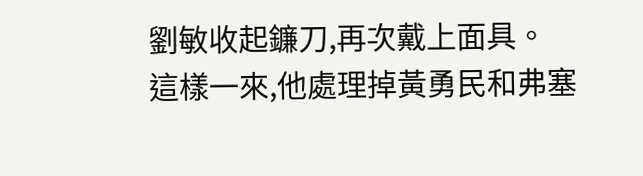劉敏收起鐮刀,再次戴上面具。
這樣一來,他處理掉黃勇民和弗塞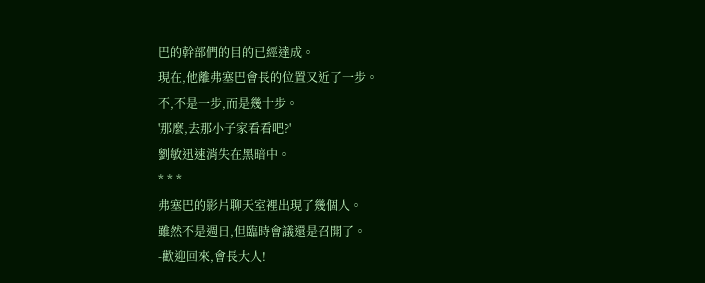巴的幹部們的目的已經達成。
現在,他離弗塞巴會長的位置又近了一步。
不,不是一步,而是幾十步。
'那麼,去那小子家看看吧?'
劉敏迅速消失在黑暗中。
* * *
弗塞巴的影片聊天室裡出現了幾個人。
雖然不是週日,但臨時會議還是召開了。
-歡迎回來,會長大人!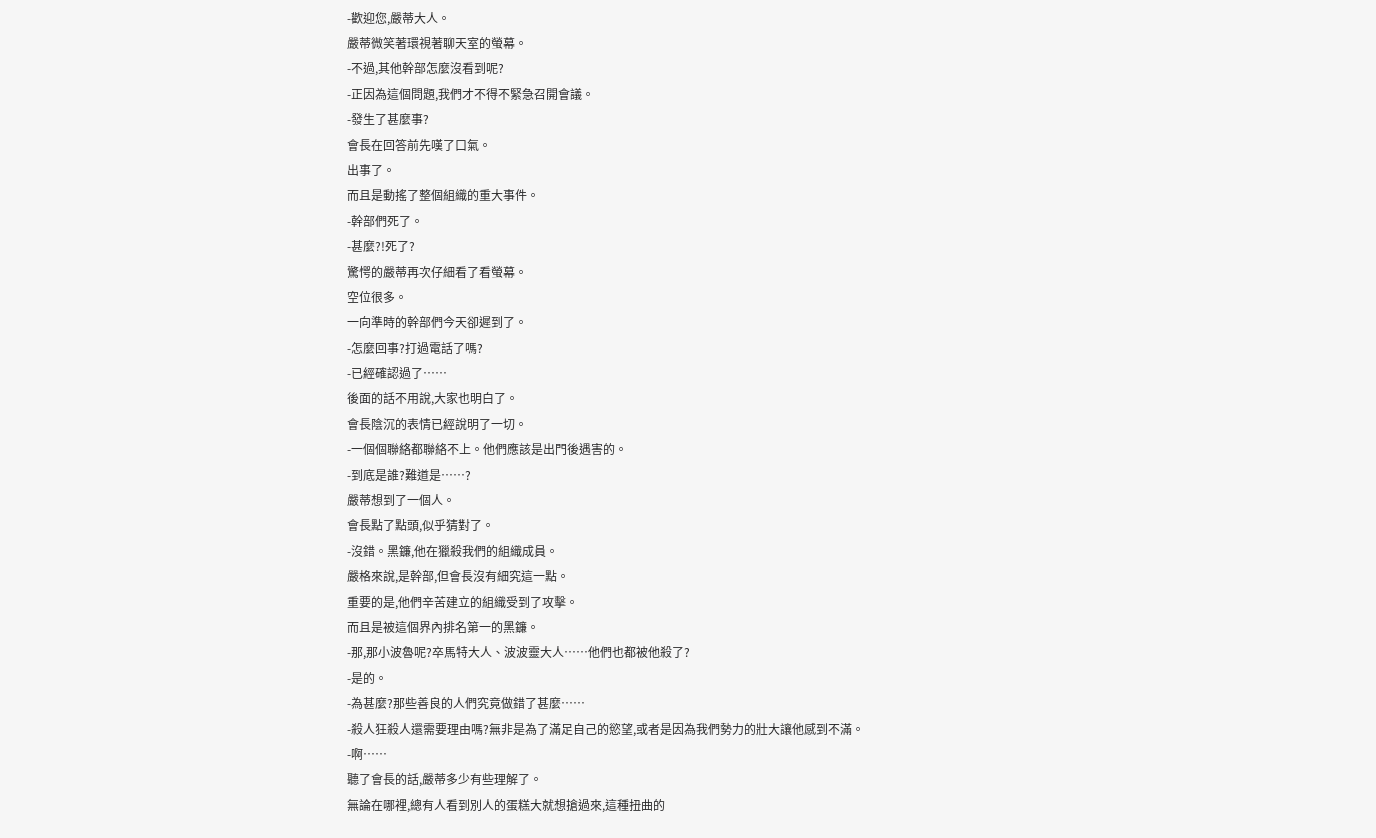-歡迎您,嚴蒂大人。
嚴蒂微笑著環視著聊天室的螢幕。
-不過,其他幹部怎麼沒看到呢?
-正因為這個問題,我們才不得不緊急召開會議。
-發生了甚麼事?
會長在回答前先嘆了口氣。
出事了。
而且是動搖了整個組織的重大事件。
-幹部們死了。
-甚麼?!死了?
驚愕的嚴蒂再次仔細看了看螢幕。
空位很多。
一向準時的幹部們今天卻遲到了。
-怎麼回事?打過電話了嗎?
-已經確認過了……
後面的話不用說,大家也明白了。
會長陰沉的表情已經說明了一切。
-一個個聯絡都聯絡不上。他們應該是出門後遇害的。
-到底是誰?難道是……?
嚴蒂想到了一個人。
會長點了點頭,似乎猜對了。
-沒錯。黑鐮,他在獵殺我們的組織成員。
嚴格來說,是幹部,但會長沒有細究這一點。
重要的是,他們辛苦建立的組織受到了攻擊。
而且是被這個界內排名第一的黑鐮。
-那,那小波魯呢?卒馬特大人、波波靈大人……他們也都被他殺了?
-是的。
-為甚麼?那些善良的人們究竟做錯了甚麼……
-殺人狂殺人還需要理由嗎?無非是為了滿足自己的慾望,或者是因為我們勢力的壯大讓他感到不滿。
-啊……
聽了會長的話,嚴蒂多少有些理解了。
無論在哪裡,總有人看到別人的蛋糕大就想搶過來,這種扭曲的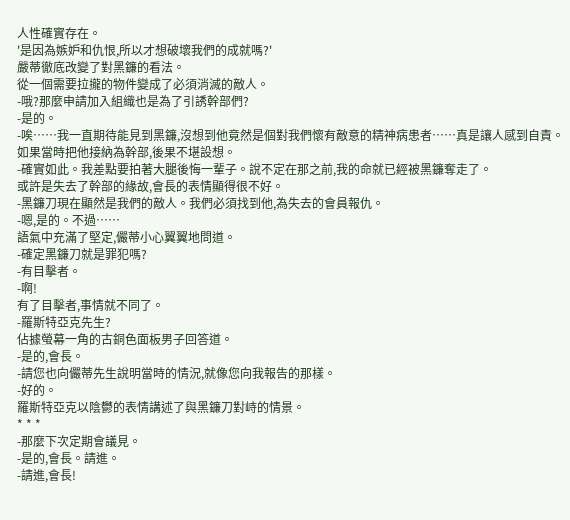人性確實存在。
'是因為嫉妒和仇恨,所以才想破壞我們的成就嗎?'
嚴蒂徹底改變了對黑鐮的看法。
從一個需要拉攏的物件變成了必須消滅的敵人。
-哦?那麼申請加入組織也是為了引誘幹部們?
-是的。
-唉……我一直期待能見到黑鐮,沒想到他竟然是個對我們懷有敵意的精神病患者……真是讓人感到自責。如果當時把他接納為幹部,後果不堪設想。
-確實如此。我差點要拍著大腿後悔一輩子。說不定在那之前,我的命就已經被黑鐮奪走了。
或許是失去了幹部的緣故,會長的表情顯得很不好。
-黑鐮刀現在顯然是我們的敵人。我們必須找到他,為失去的會員報仇。
-嗯,是的。不過……
語氣中充滿了堅定,儼蒂小心翼翼地問道。
-確定黑鐮刀就是罪犯嗎?
-有目擊者。
-啊!
有了目擊者,事情就不同了。
-羅斯特亞克先生?
佔據螢幕一角的古銅色面板男子回答道。
-是的,會長。
-請您也向儼蒂先生說明當時的情況,就像您向我報告的那樣。
-好的。
羅斯特亞克以陰鬱的表情講述了與黑鐮刀對峙的情景。
* * *
-那麼下次定期會議見。
-是的,會長。請進。
-請進,會長!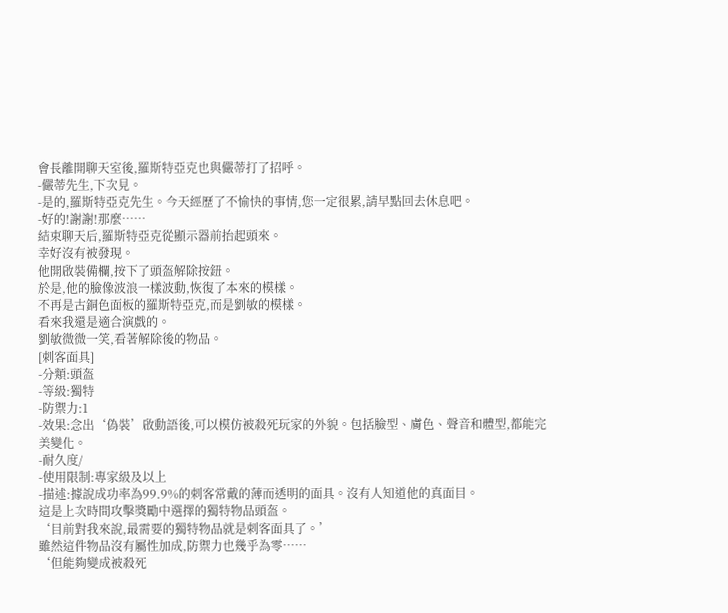會長離開聊天室後,羅斯特亞克也與儼蒂打了招呼。
-儼蒂先生,下次見。
-是的,羅斯特亞克先生。今天經歷了不愉快的事情,您一定很累,請早點回去休息吧。
-好的!謝謝!那麼……
結束聊天后,羅斯特亞克從顯示器前抬起頭來。
幸好沒有被發現。
他開啟裝備欄,按下了頭盔解除按鈕。
於是,他的臉像波浪一樣波動,恢復了本來的模樣。
不再是古銅色面板的羅斯特亞克,而是劉敏的模樣。
看來我還是適合演戲的。
劉敏微微一笑,看著解除後的物品。
[刺客面具]
-分類:頭盔
-等級:獨特
-防禦力:1
-效果:念出‘偽裝’啟動語後,可以模仿被殺死玩家的外貌。包括臉型、膚色、聲音和體型,都能完美變化。
-耐久度/
-使用限制:專家級及以上
-描述:據說成功率為99.9%的刺客常戴的薄而透明的面具。沒有人知道他的真面目。
這是上次時間攻擊獎勵中選擇的獨特物品頭盔。
‘目前對我來說,最需要的獨特物品就是刺客面具了。’
雖然這件物品沒有屬性加成,防禦力也幾乎為零……
‘但能夠變成被殺死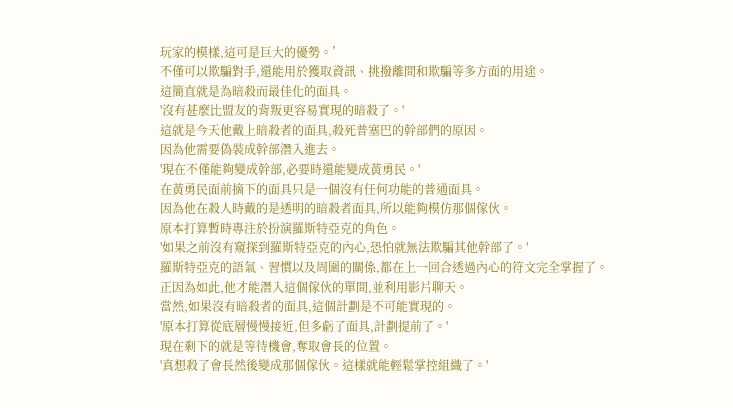玩家的模樣,這可是巨大的優勢。’
不僅可以欺騙對手,還能用於獲取資訊、挑撥離間和欺騙等多方面的用途。
這簡直就是為暗殺而最佳化的面具。
'沒有甚麼比盟友的背叛更容易實現的暗殺了。'
這就是今天他戴上暗殺者的面具,殺死普塞巴的幹部們的原因。
因為他需要偽裝成幹部潛入進去。
'現在不僅能夠變成幹部,必要時還能變成黃勇民。'
在黃勇民面前摘下的面具只是一個沒有任何功能的普通面具。
因為他在殺人時戴的是透明的暗殺者面具,所以能夠模仿那個傢伙。
原本打算暫時專注於扮演羅斯特亞克的角色。
'如果之前沒有窺探到羅斯特亞克的內心,恐怕就無法欺騙其他幹部了。'
羅斯特亞克的語氣、習慣以及周圍的關係,都在上一回合透過內心的符文完全掌握了。
正因為如此,他才能潛入這個傢伙的單間,並利用影片聊天。
當然,如果沒有暗殺者的面具,這個計劃是不可能實現的。
'原本打算從底層慢慢接近,但多虧了面具,計劃提前了。'
現在剩下的就是等待機會,奪取會長的位置。
'真想殺了會長然後變成那個傢伙。這樣就能輕鬆掌控組織了。'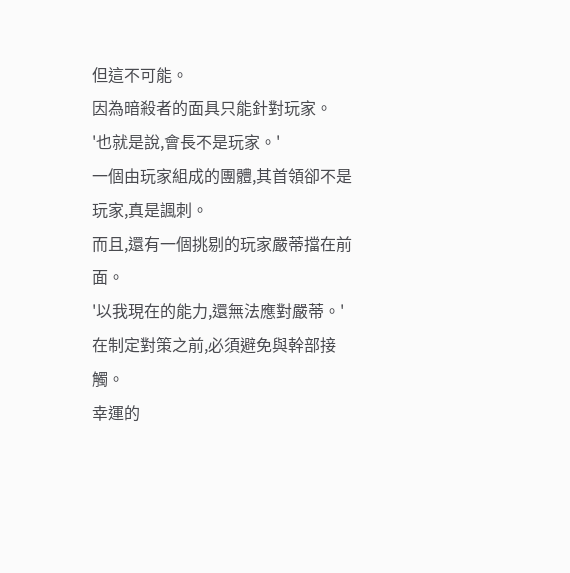但這不可能。
因為暗殺者的面具只能針對玩家。
'也就是說,會長不是玩家。'
一個由玩家組成的團體,其首領卻不是玩家,真是諷刺。
而且,還有一個挑剔的玩家嚴蒂擋在前面。
'以我現在的能力,還無法應對嚴蒂。'
在制定對策之前,必須避免與幹部接觸。
幸運的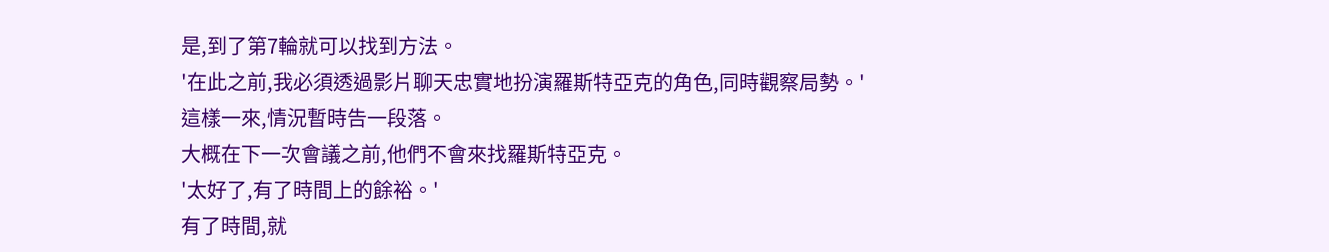是,到了第7輪就可以找到方法。
'在此之前,我必須透過影片聊天忠實地扮演羅斯特亞克的角色,同時觀察局勢。'
這樣一來,情況暫時告一段落。
大概在下一次會議之前,他們不會來找羅斯特亞克。
'太好了,有了時間上的餘裕。'
有了時間,就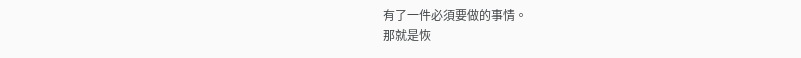有了一件必須要做的事情。
那就是恢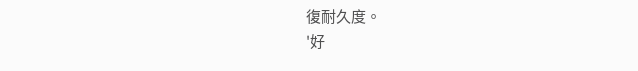復耐久度。
'好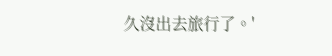久沒出去旅行了。'